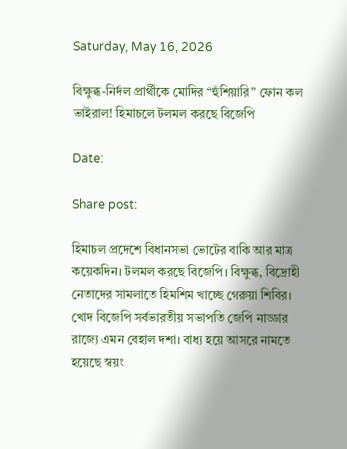Saturday, May 16, 2026

বিক্ষুব্ধ-নির্দল প্রার্থীকে মোদির “হুঁশিয়ারি” ফোন কল ভাইরাল! হিমাচলে টলমল করছে বিজেপি

Date:

Share post:

হিমাচল প্রদেশে বিধানসভা ভোটের বাকি আর মাত্র কয়েকদিন। টলমল করছে বিজেপি। বিক্ষুব্ধ, বিদ্রোহী নেতাদের সামলাতে হিমশিম খাচ্ছে গেরুয়া শিবির। খোদ বিজেপি সর্বভারতীয় সভাপতি জেপি নাড্ডার রাজ্যে এমন বেহাল দশা। বাধ্য হয়ে আসরে নামতে হয়েছে স্বয়ং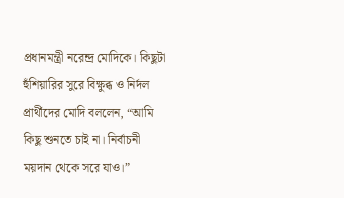প্রধানমন্ত্রী নরেন্দ্র মোদিকে। কিছুটা হুঁশিয়ারির সুরে বিক্ষুব্ধ ও নির্দল প্রার্থীদের মোদি বললেন, “আমি কিছু শুনতে চাই না। নির্বাচনী ময়দান থেকে সরে যাও।”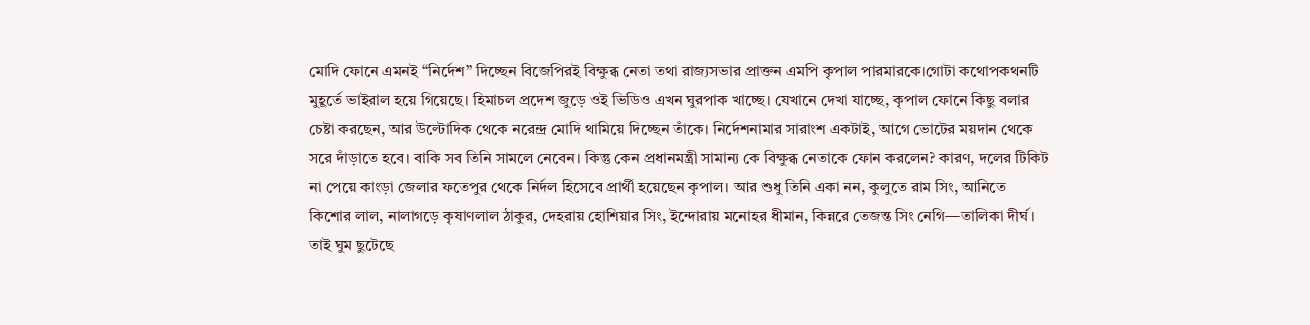মোদি ফোনে এমনই “নির্দেশ” দিচ্ছেন বিজেপিরই বিক্ষুব্ধ নেতা তথা রাজ্যসভার প্রাক্তন এমপি কৃপাল পারমারকে।গোটা কথোপকথনটি মুহূর্তে ভাইরাল হয়ে গিয়েছে। হিমাচল প্রদেশ জুড়ে ওই ভিডিও এখন ঘুরপাক খাচ্ছে। যেখানে দেখা যাচ্ছে, কৃপাল ফোনে কিছু বলার চেষ্টা করছেন, আর উল্টোদিক থেকে নরেন্দ্র মোদি থামিয়ে দিচ্ছেন তাঁকে। নির্দেশনামার সারাংশ একটাই, আগে ভোটের ময়দান থেকে সরে দাঁড়াতে হবে। বাকি সব তিনি সামলে নেবেন। কিন্তু কেন প্রধানমন্ত্রী সামান্য কে বিক্ষুব্ধ নেতাকে ফোন করলেন? কারণ, দলের টিকিট না পেয়ে কাংড়া জেলার ফতেপুর থেকে নির্দল হিসেবে প্রার্থী হয়েছেন কৃপাল। আর শুধু তিনি একা নন, কুলুতে রাম সিং, আনিতে কিশোর লাল, নালাগড়ে কৃষাণলাল ঠাকুর, দেহরায় হোশিয়ার সিং, ইন্দোরায় মনোহর ধীমান, কিন্নরে তেজন্ত সিং নেগি—তালিকা দীর্ঘ। তাই ঘুম ছুটেছে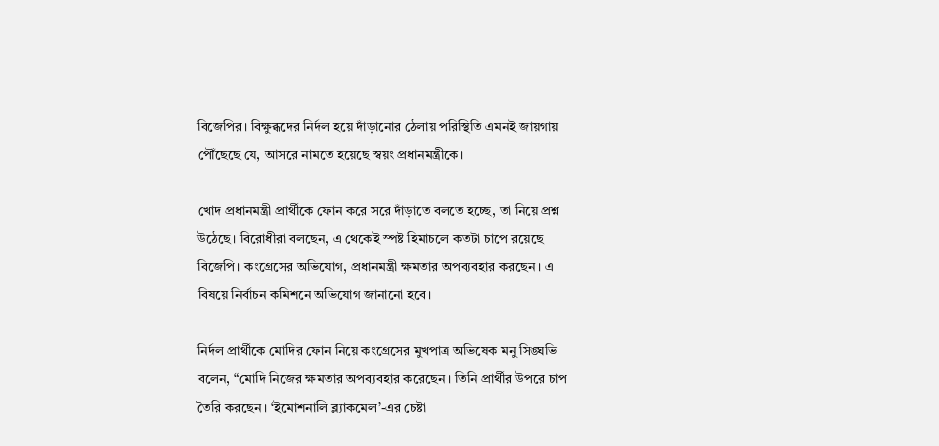বিজেপির। বিক্ষুব্ধদের নির্দল হয়ে দাঁড়ানোর ঠেলায় পরিস্থিতি এমনই জায়গায় পৌঁছেছে যে, আসরে নামতে হয়েছে স্বয়ং প্রধানমন্ত্রীকে।

খোদ প্রধানমন্ত্রী প্রার্থীকে ফোন করে সরে দাঁড়াতে বলতে হচ্ছে, তা নিয়ে প্রশ্ন উঠেছে। বিরোধীরা বলছেন, এ থেকেই স্পষ্ট হিমাচলে কতটা চাপে রয়েছে বিজেপি। কংগ্রেসের অভিযোগ, প্রধানমন্ত্রী ক্ষমতার অপব্যবহার করছেন। এ বিষয়ে নির্বাচন কমিশনে অভিযোগ জানানো হবে।

নির্দল প্রার্থীকে মোদির ফোন নিয়ে কংগ্রেসের মুখপাত্র অভিষেক মনু সিঙ্ঘভি বলেন, “মোদি নিজের ক্ষমতার অপব্যবহার করেছেন। তিনি প্রার্থীর উপরে চাপ তৈরি করছেন। ‘ইমোশনালি ব্ল্যাকমেল’-এর চেষ্টা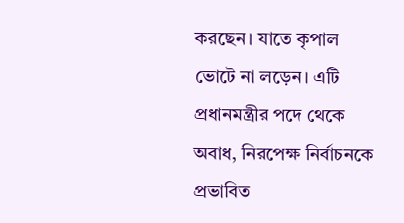করছেন। যাতে কৃপাল ভোটে না লড়েন। এটি প্রধানমন্ত্রীর পদে থেকে অবাধ, নিরপেক্ষ নির্বাচনকে প্রভাবিত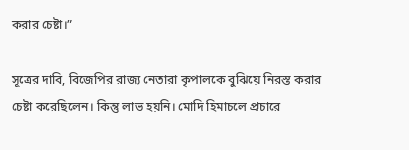করার চেষ্টা।”

সূত্রের দাবি, বিজেপির রাজ্য নেতারা কৃপালকে বুঝিয়ে নিরস্ত করার চেষ্টা করেছিলেন। কিন্তু লাভ হয়নি। মোদি হিমাচলে প্রচারে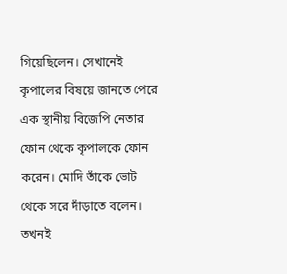গিয়েছিলেন। সেখানেই কৃপালের বিষয়ে জানতে পেরে এক স্থানীয় বিজেপি নেতার ফোন থেকে কৃপালকে ফোন করেন। মোদি তাঁকে ভোট থেকে সরে দাঁড়াতে বলেন। তখনই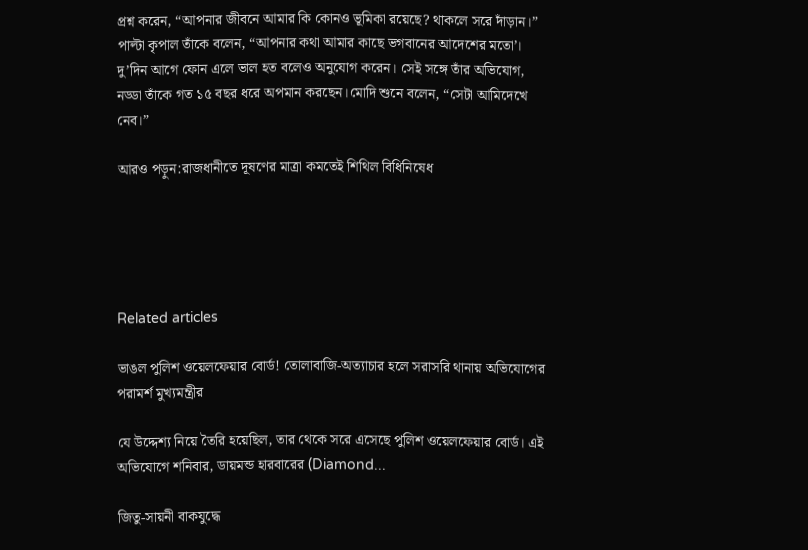প্রশ্ন করেন, “আপনার জীবনে আমার কি কোনও ভূমিকা রয়েছে? থাকলে সরে দাঁড়ান।” পাল্টা কৃপাল তাঁকে বলেন, “আপনার কথা আমার কাছে ভগবানের আদেশের মতো’। দু’দিন আগে ফোন এলে ভাল হত বলেও অনুযোগ করেন। সেই সঙ্গে তাঁর অভিযোগ, নড্ডা তাঁকে গত ১৫ বছর ধরে অপমান করছেন।মোদি শুনে বলেন, “সেটা আমিদেখে নেব।”

আরও পড়ুন:রাজধানীতে দূষণের মাত্রা কমতেই শিথিল বিধিনিষেধ





Related articles

ভাঙল পুলিশ ওয়েলফেয়ার বোর্ড! তোলাবাজি-অত্যাচার হলে সরাসরি থানায় অভিযোগের পরামর্শ মুখ্যমন্ত্রীর

যে উদ্দেশ্য নিয়ে তৈরি হয়েছিল, তার থেকে সরে এসেছে পুলিশ ওয়েলফেয়ার বোর্ড। এই অভিযোগে শনিবার, ডায়মন্ড হারবারের (Diamond...

জিতু-সায়নী বাকযুদ্ধে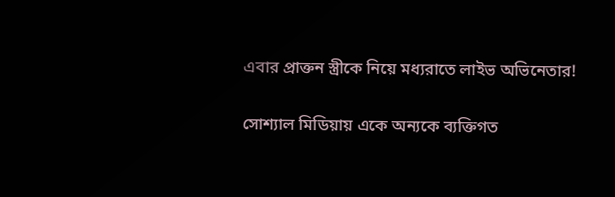এবার প্রাক্তন স্ত্রীকে নিয়ে মধ্যরাতে লাইভ অভিনেতার!

সোশ্যাল মিডিয়ায় একে অন্যকে ব্যক্তিগত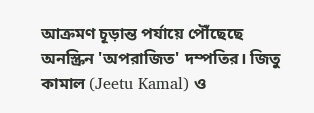আক্রমণ চূড়ান্ত পর্যায়ে পৌঁছেছে অনস্ক্রিন 'অপরাজিত' দম্পতির। জিতু কামাল (Jeetu Kamal) ও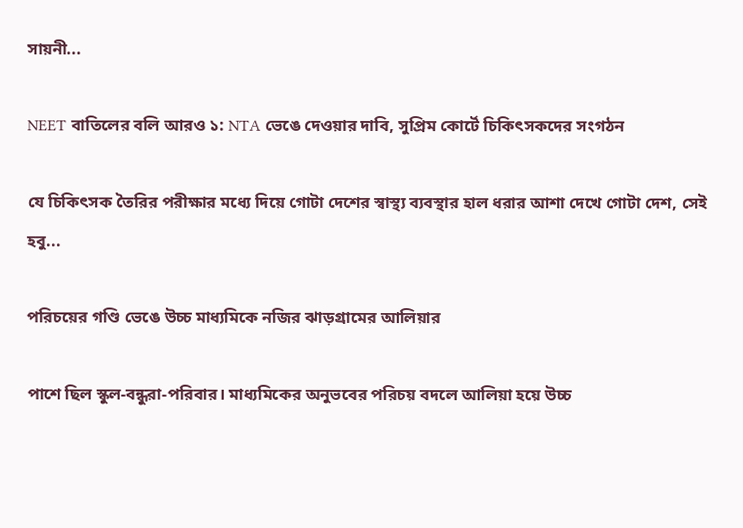সায়নী...

NEET বাতিলের বলি আরও ১: NTA ভেঙে দেওয়ার দাবি, সুপ্রিম কোর্টে চিকিৎসকদের সংগঠন

যে চিকিৎসক তৈরির পরীক্ষার মধ্যে দিয়ে গোটা দেশের স্বাস্থ্য ব্যবস্থার হাল ধরার আশা দেখে গোটা দেশ, সেই হবু...

পরিচয়ের গণ্ডি ভেঙে উচ্চ মাধ্যমিকে নজির ঝাড়গ্রামের আলিয়ার

পাশে ছিল স্কুল-বন্ধুরা-পরিবার। মাধ্যমিকের অনুভবের পরিচয় বদলে আলিয়া হয়ে উচ্চ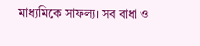মাধ্যমিকে সাফল্য। সব বাধা ও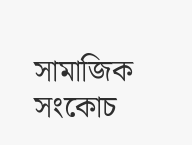সামাজিক সংকোচ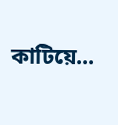কাটিয়ে...